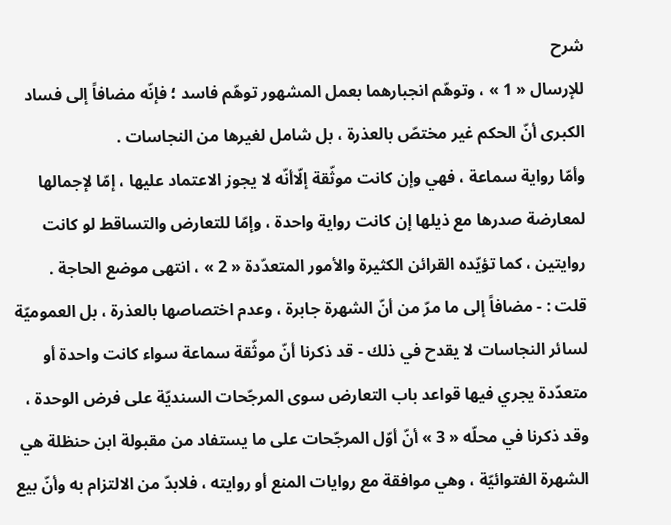شرح
للإرسال « 1 » ، وتوهّم انجبارهما بعمل المشهور توهّم فاسد ؛ فإنّه مضافاً إلى فساد الكبرى أنّ الحكم غير مختصّ بالعذرة ، بل شامل لغيرها من النجاسات .
وأمّا رواية سماعة ، فهي وإن كانت موثّقة إلّاأنّه لا يجوز الاعتماد عليها ، إمّا لإجمالها لمعارضة صدرها مع ذيلها إن كانت رواية واحدة ، وإمّا للتعارض والتساقط لو كانت روايتين ، كما تؤيّده القرائن الكثيرة والأمور المتعدّدة « 2 » ، انتهى موضع الحاجة .
قلت : - مضافاً إلى ما مرّ من أنّ الشهرة جابرة ، وعدم اختصاصها بالعذرة ، بل العموميّة لسائر النجاسات لا يقدح في ذلك - قد ذكرنا أنّ موثّقة سماعة سواء كانت واحدة أو متعدّدة يجري فيها قواعد باب التعارض سوى المرجّحات السنديّة على فرض الوحدة ، وقد ذكرنا في محلّه « 3 » أنّ أوّل المرجّحات على ما يستفاد من مقبولة ابن حنظلة هي الشهرة الفتوائيّة ، وهي موافقة مع روايات المنع أو روايته ، فلابدّ من الالتزام به وأنّ بيع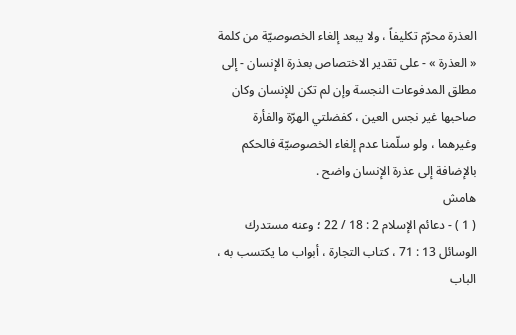العذرة محرّم تكليفاً ، ولا يبعد إلغاء الخصوصيّة من كلمة « العذرة » - على تقدير الاختصاص بعذرة الإنسان - إلى مطلق المدفوعات النجسة وإن لم تكن للإنسان وكان صاحبها غير نجس العين ، كفضلتي الهرّة والفأرة وغيرهما ، ولو سلّمنا عدم إلغاء الخصوصيّة فالحكم بالإضافة إلى عذرة الإنسان واضح .
هامش
( 1 ) - دعائم الإسلام 2 : 18 / 22 ؛ وعنه مستدرك الوسائل 13 : 71 ، كتاب التجارة ، أبواب ما يكتسب به ، الباب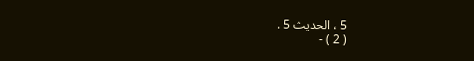5 ، الحديث 5 .
( 2 ) -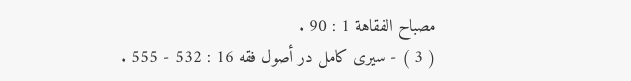مصباح الفقاهة 1 : 90 .
( 3 ) - سيرى كامل در أصول فقه 16 : 532 - 555 .